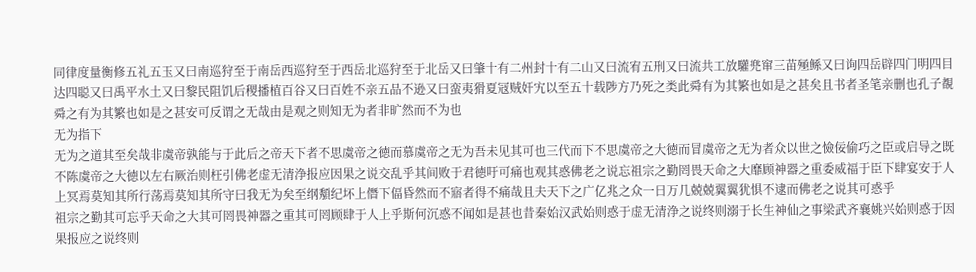同律度量衡修五礼五玉又曰南巡狩至于南岳西巡狩至于西岳北巡狩至于北岳又曰肇十有二州封十有二山又曰流宥五刑又曰流共工放驩兠窜三苗殛鲧又曰询四岳辟四门明四目达四聪又曰禹平水土又曰黎民阻饥后稷播植百谷又曰百姓不亲五品不逊又曰蛮夷猾夏冦贼奸宄以至五十载陟方乃死之类此舜有为其繁也如是之甚矣且书者圣笔亲删也孔子覩舜之有为其繁也如是之甚安可反谓之无哉由是观之则知无为者非旷然而不为也
无为指下
无为之道其至矣哉非虞帝孰能与于此后之帝天下者不思虞帝之徳而慕虞帝之无为吾未见其可也三代而下不思虞帝之大徳而冒虞帝之无为者众以世之憸佞偷巧之臣或启导之既不陈虞帝之大徳以左右厥治则枉引佛老虚无清浄报应因果之说交乱乎其间败于君徳吁可痛也观其惑佛老之说忘祖宗之勤罔畏天命之大靡顾神器之重委威福于臣下肆宴安于人上冥焉莫知其所行荡焉莫知其所守曰我无为矣至纲頺纪坏上僭下偪昏然而不寤者得不痛哉且夫天下之广亿兆之众一日万几兢兢翼翼犹惧不逮而佛老之说其可惑乎
祖宗之勤其可忘乎天命之大其可罔畏神器之重其可罔顾肆于人上乎斯何沉惑不闻如是甚也昔秦始汉武始则惑于虚无清浄之说终则溺于长生神仙之事梁武齐襄姚兴始则惑于因果报应之说终则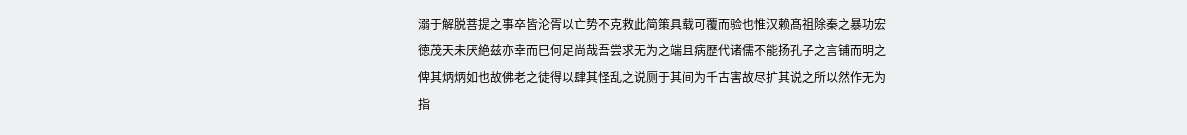溺于解脱菩提之事卒皆沦胥以亡势不克救此简策具载可覆而验也惟汉赖髙祖除秦之暴功宏徳茂天未厌絶兹亦幸而巳何足尚哉吾尝求无为之端且病歴代诸儒不能扬孔子之言铺而明之俾其炳炳如也故佛老之徒得以肆其怪乱之说厕于其间为千古害故尽扩其说之所以然作无为指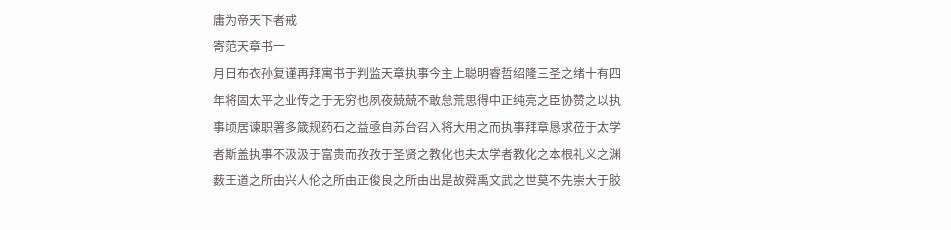庸为帝天下者戒
寄范天章书一
月日布衣孙复谨再拜寓书于判监天章执事今主上聪明睿哲绍隆三圣之绪十有四年将固太平之业传之于无穷也夙夜兢兢不敢怠荒思得中正纯亮之臣协赞之以执事顷居谏职署多箴规药石之益亟自苏台召入将大用之而执事拜章恳求莅于太学者斯盖执事不汲汲于富贵而孜孜于圣贤之教化也夫太学者教化之本根礼义之渊薮王道之所由兴人伦之所由正俊良之所由出是故舜禹文武之世莫不先崇大于胶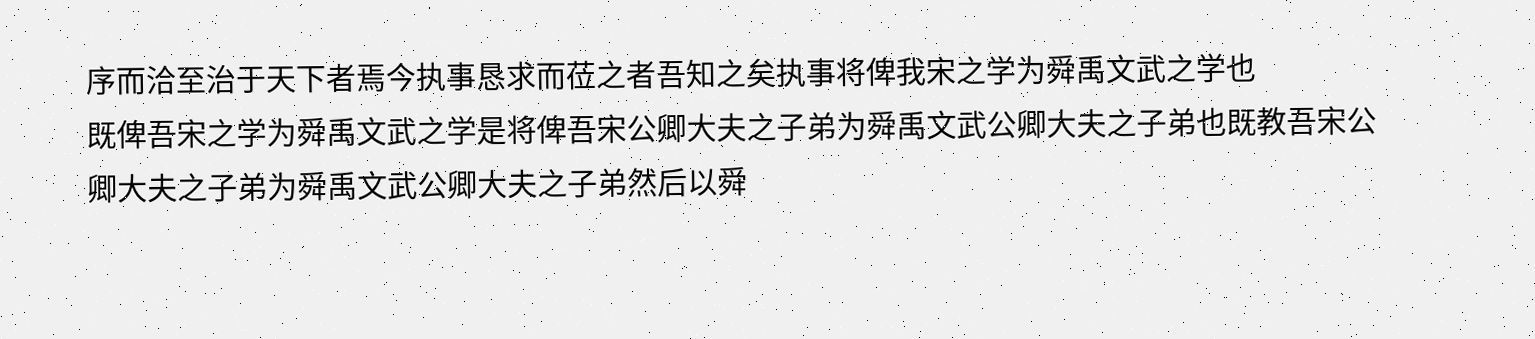序而洽至治于天下者焉今执事恳求而莅之者吾知之矣执事将俾我宋之学为舜禹文武之学也
既俾吾宋之学为舜禹文武之学是将俾吾宋公卿大夫之子弟为舜禹文武公卿大夫之子弟也既教吾宋公卿大夫之子弟为舜禹文武公卿大夫之子弟然后以舜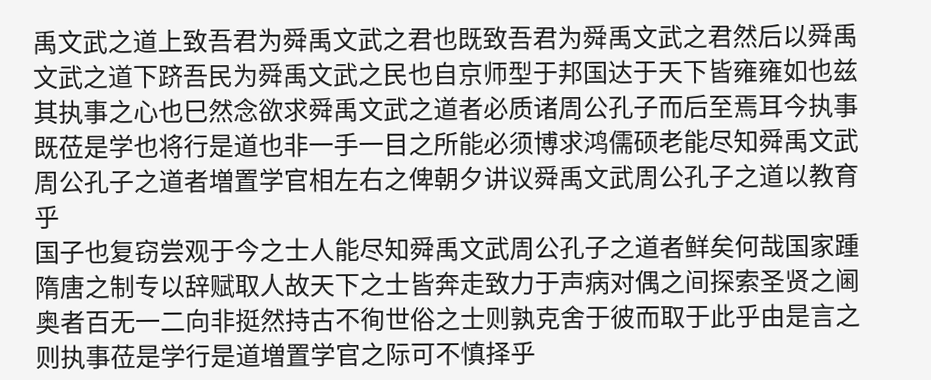禹文武之道上致吾君为舜禹文武之君也既致吾君为舜禹文武之君然后以舜禹文武之道下跻吾民为舜禹文武之民也自京师型于邦国达于天下皆雍雍如也兹其执事之心也巳然念欲求舜禹文武之道者必质诸周公孔子而后至焉耳今执事既莅是学也将行是道也非一手一目之所能必须博求鸿儒硕老能尽知舜禹文武周公孔子之道者増置学官相左右之俾朝夕讲议舜禹文武周公孔子之道以教育乎
国子也复窃尝观于今之士人能尽知舜禹文武周公孔子之道者鲜矣何哉国家踵隋唐之制专以辞赋取人故天下之士皆奔走致力于声病对偶之间探索圣贤之阃奥者百无一二向非挺然持古不徇世俗之士则孰克舍于彼而取于此乎由是言之则执事莅是学行是道増置学官之际可不慎择乎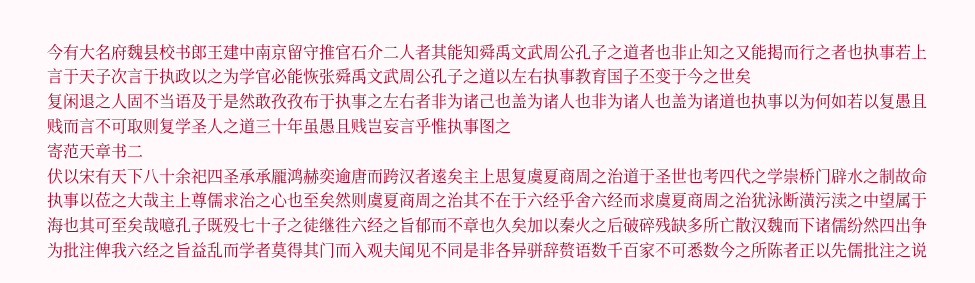今有大名府魏县校书郎王建中南京留守推官石介二人者其能知舜禹文武周公孔子之道者也非止知之又能掲而行之者也执事若上言于天子次言于执政以之为学官必能恢张舜禹文武周公孔子之道以左右执事教育国子丕变于今之世矣
复闲退之人固不当语及于是然敢孜孜布于执事之左右者非为诸己也盖为诸人也非为诸人也盖为诸道也执事以为何如若以复愚且贱而言不可取则复学圣人之道三十年虽愚且贱岂妄言乎惟执事图之
寄范天章书二
伏以宋有天下八十余祀四圣承承龎鸿赫奕逾唐而跨汉者逺矣主上思复虞夏商周之治道于圣世也考四代之学崇桥门辟水之制故命执事以莅之大哉主上尊儒求治之心也至矣然则虞夏商周之治其不在于六经乎舍六经而求虞夏商周之治犹泳断潢污渎之中望属于海也其可至矣哉噫孔子既殁七十子之徒继徃六经之旨郁而不章也久矣加以秦火之后破碎残缺多所亡散汉魏而下诸儒纷然四出争为批注俾我六经之旨益乱而学者莫得其门而入观夫闻见不同是非各异骈辞赘语数千百家不可悉数今之所陈者正以先儒批注之说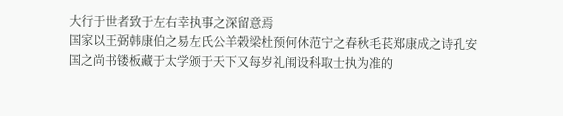大行于世者致于左右幸执事之深留意焉
国家以王弼韩康伯之易左氏公羊榖梁杜预何休范宁之春秋毛苌郑康成之诗孔安国之尚书镂板藏于太学颁于天下又每岁礼闱设科取士执为准的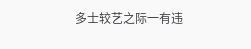多士较艺之际一有违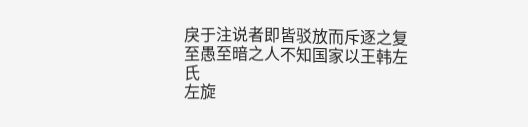戾于注说者即皆驳放而斥逐之复至愚至暗之人不知国家以王韩左氏
左旋